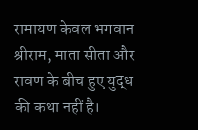रामायण केवल भगवान श्रीराम, माता सीता और रावण के बीच हुए युद्ध की कथा नहीं है।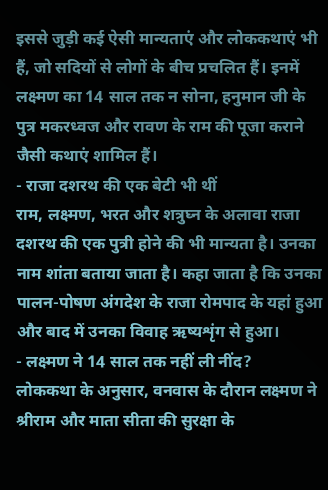इससे जुड़ी कई ऐसी मान्यताएं और लोककथाएं भी हैं, जो सदियों से लोगों के बीच प्रचलित हैं। इनमें लक्ष्मण का 14 साल तक न सोना, हनुमान जी के पुत्र मकरध्वज और रावण के राम की पूजा कराने जैसी कथाएं शामिल हैं।
- राजा दशरथ की एक बेटी भी थीं
राम, लक्ष्मण, भरत और शत्रुघ्न के अलावा राजा दशरथ की एक पुत्री होने की भी मान्यता है। उनका नाम शांता बताया जाता है। कहा जाता है कि उनका पालन-पोषण अंगदेश के राजा रोमपाद के यहां हुआ और बाद में उनका विवाह ऋष्यशृंग से हुआ।
- लक्ष्मण ने 14 साल तक नहीं ली नींद?
लोककथा के अनुसार, वनवास के दौरान लक्ष्मण ने श्रीराम और माता सीता की सुरक्षा के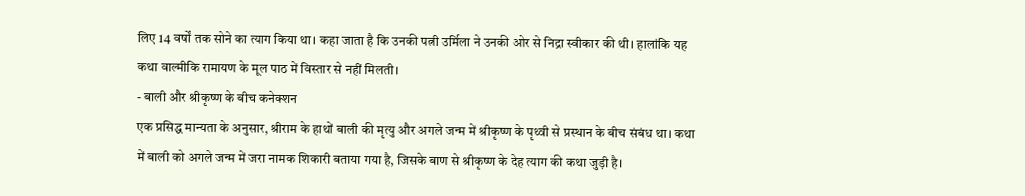लिए 14 वर्षों तक सोने का त्याग किया था। कहा जाता है कि उनकी पत्नी उर्मिला ने उनकी ओर से निद्रा स्वीकार की थी। हालांकि यह कथा वाल्मीकि रामायण के मूल पाठ में विस्तार से नहीं मिलती।
- बाली और श्रीकृष्ण के बीच कनेक्शन
एक प्रसिद्ध मान्यता के अनुसार, श्रीराम के हाथों बाली की मृत्यु और अगले जन्म में श्रीकृष्ण के पृथ्वी से प्रस्थान के बीच संबंध था। कथा में बाली को अगले जन्म में जरा नामक शिकारी बताया गया है, जिसके बाण से श्रीकृष्ण के देह त्याग की कथा जुड़ी है।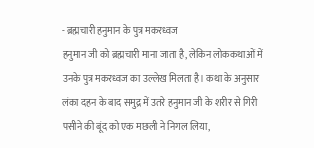- ब्रह्मचारी हनुमान के पुत्र मकरध्वज
हनुमान जी को ब्रह्मचारी माना जाता है, लेकिन लोककथाओं में उनके पुत्र मकरध्वज का उल्लेख मिलता है। कथा के अनुसार लंका दहन के बाद समुद्र में उतरे हनुमान जी के शरीर से गिरी पसीने की बूंद को एक मछली ने निगल लिया,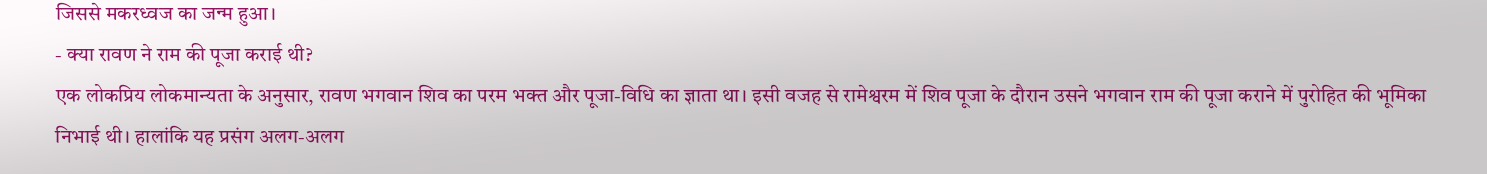जिससे मकरध्वज का जन्म हुआ।
- क्या रावण ने राम की पूजा कराई थी?
एक लोकप्रिय लोकमान्यता के अनुसार, रावण भगवान शिव का परम भक्त और पूजा-विधि का ज्ञाता था। इसी वजह से रामेश्वरम में शिव पूजा के दौरान उसने भगवान राम की पूजा कराने में पुरोहित की भूमिका निभाई थी। हालांकि यह प्रसंग अलग-अलग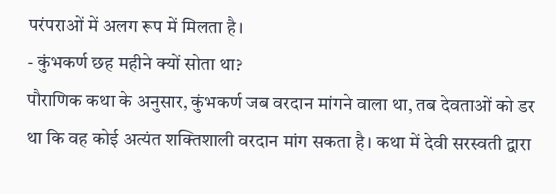परंपराओं में अलग रूप में मिलता है।
- कुंभकर्ण छह महीने क्यों सोता था?
पौराणिक कथा के अनुसार, कुंभकर्ण जब वरदान मांगने वाला था, तब देवताओं को डर था कि वह कोई अत्यंत शक्तिशाली वरदान मांग सकता है। कथा में देवी सरस्वती द्वारा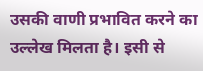उसकी वाणी प्रभावित करने का उल्लेख मिलता है। इसी से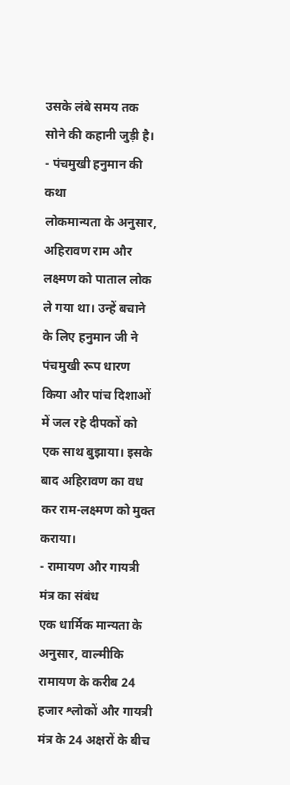उसके लंबे समय तक सोने की कहानी जुड़ी है।
- पंचमुखी हनुमान की कथा
लोकमान्यता के अनुसार, अहिरावण राम और लक्ष्मण को पाताल लोक ले गया था। उन्हें बचाने के लिए हनुमान जी ने पंचमुखी रूप धारण किया और पांच दिशाओं में जल रहे दीपकों को एक साथ बुझाया। इसके बाद अहिरावण का वध कर राम-लक्ष्मण को मुक्त कराया।
- रामायण और गायत्री मंत्र का संबंध
एक धार्मिक मान्यता के अनुसार, वाल्मीकि रामायण के करीब 24 हजार श्लोकों और गायत्री मंत्र के 24 अक्षरों के बीच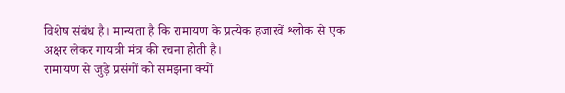विशेष संबंध है। मान्यता है कि रामायण के प्रत्येक हजारवें श्लोक से एक अक्षर लेकर गायत्री मंत्र की रचना होती है।
रामायण से जुड़े प्रसंगों को समझना क्यों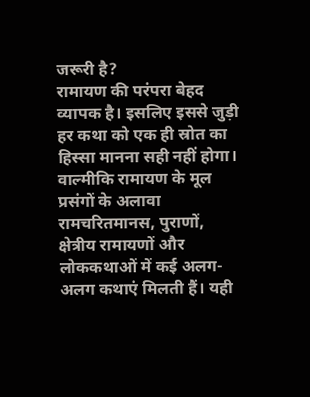जरूरी है?
रामायण की परंपरा बेहद व्यापक है। इसलिए इससे जुड़ी हर कथा को एक ही स्रोत का हिस्सा मानना सही नहीं होगा। वाल्मीकि रामायण के मूल प्रसंगों के अलावा रामचरितमानस, पुराणों, क्षेत्रीय रामायणों और लोककथाओं में कई अलग-अलग कथाएं मिलती हैं। यही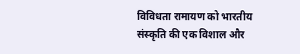विविधता रामायण को भारतीय संस्कृति की एक विशाल और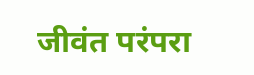जीवंत परंपरा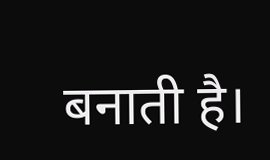बनाती है।